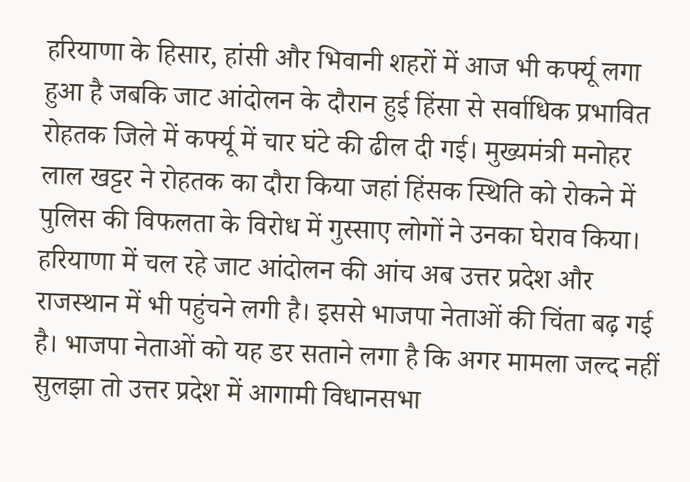हरियाणा के हिसार, हांसी और भिवानी शहरों में आज भी कर्फ्यू लगा हुआ है जबकि जाट आंदोलन के दौरान हुई हिंसा से सर्वाधिक प्रभावित रोहतक जिले में कर्फ्यू में चार घंटे की ढील दी गई। मुख्यमंत्री मनोहर लाल खट्टर ने रोहतक का दौरा किया जहां हिंसक स्थिति को रोकने में पुलिस की विफलता के विरोध में गुस्साए लोगों ने उनका घेराव किया।
हरियाणा में चल रहे जाट आंदोलन की आंच अब उत्तर प्रदेश और राजस्थान में भी पहुंचने लगी है। इससे भाजपा नेताओं की चिंता बढ़ गई है। भाजपा नेताओं को यह डर सताने लगा है कि अगर मामला जल्द नहीं सुलझा तो उत्तर प्रदेश में आगामी विधानसभा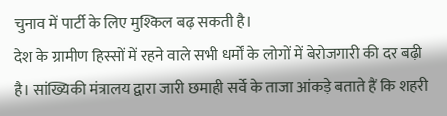चुनाव में पार्टी के लिए मुश्किल बढ़ सकती है।
देश के ग्रामीण हिस्सों में रहने वाले सभी धर्मों के लोगों में बेरोजगारी की दर बढ़ी है। सांख्यिकी मंत्रालय द्वारा जारी छमाही सर्वे के ताजा आंकड़े बताते हैं कि शहरी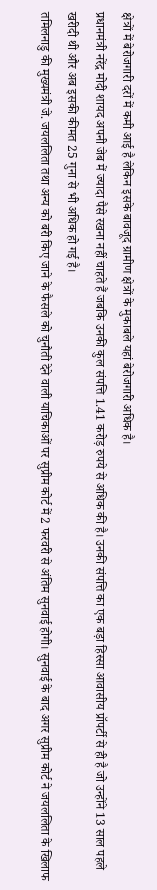क्षेत्रों में बेरोजगारी दरों में कमी आई है लेकिन इसके बावजूद ग्रामीण क्षेत्रों के मुकाबले यहां बेरोजगारी अधिक है।
प्रधानमंत्री नरेंद्र मोदी शायद अपनी जेब में ज्यादा पैसे रखना नहीं चाहते हैं जबकि उनकी कुल संपत्ति 1.41 करोड़ रुपये से अधिक की है। उनकी संपत्ति का एक बड़ा हिस्सा आवासीय प्रॉपर्टी से ही है जो उन्होंने 13 साल पहले खरीदी थी और अब इसकी कीमत 25 गुना से भी अधिक हो गई है।
तमिलनाडु की मुख्यमंत्री जे. जयललिता तथा अन्य को बरी किए जाने के फैसले को चुनौती देने वाली याचिकाओं पर सुप्रीम कोर्ट में 2 फरवरी से अंतिम सुनवाई होगी। सुनवाई के बाद अगर सुप्रीम कोर्ट ने जयललिता के खिलाफ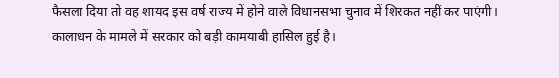फैसला दिया तो वह शायद इस वर्ष राज्य में होने वाले विधानसभा चुनाव में शिरकत नहीं कर पाएंगी।
कालाधन के मामले में सरकार को बड़ी कामयाबी हासिल हुई है।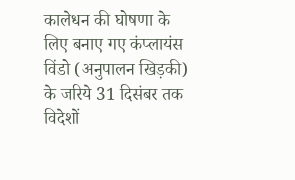कालेधन की घोषणा के लिए बनाए गए कंप्लायंस विंडो (अनुपालन खिड़की) के जरिये 31 दिसंबर तक विदेशों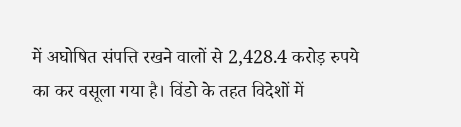में अघोषित संपत्ति रखने वालों से 2,428.4 करोड़ रुपये का कर वसूला गया है। विंडो के तहत विदेशों में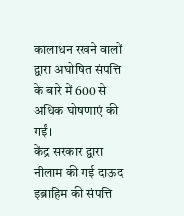कालाधन रखने वालों द्वारा अघोषित संपत्ति के बारे में 600 से अधिक घोषणाएं की गईं।
केंद्र सरकार द्वारा नीलाम की गई दाऊद इब्राहिम की संपत्ति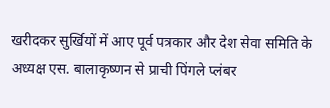खरीदकर सुर्खियों में आए पूर्व पत्रकार और देश सेवा समिति के अध्यक्ष एस. बालाकृष्णन से प्राची पिंगले प्लंबर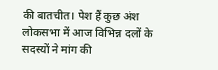की बातचीत। पेश हैं कुछ अंश
लोकसभा में आज विभिन्न दलों के सदस्यों ने मांग की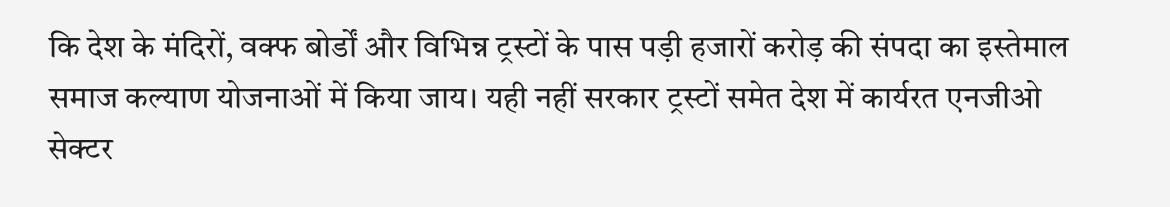कि देश के मंदिरों, वक्फ बोर्डों और विभिन्न ट्रस्टों के पास पड़ी हजारों करोड़ की संपदा का इस्तेमाल समाज कल्याण योजनाओं में किया जाय। यही नहीं सरकार ट्रस्टों समेत देश में कार्यरत एनजीओ सेक्टर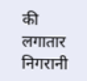की लगातार निगरानी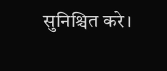सुनिश्चित करे।